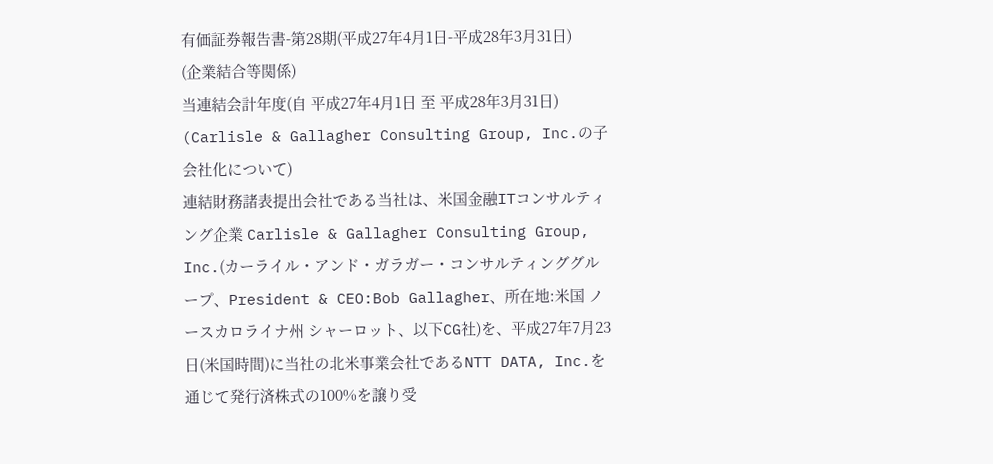有価証券報告書-第28期(平成27年4月1日-平成28年3月31日)
(企業結合等関係)
当連結会計年度(自 平成27年4月1日 至 平成28年3月31日)
(Carlisle & Gallagher Consulting Group, Inc.の子会社化について)
連結財務諸表提出会社である当社は、米国金融ITコンサルティング企業 Carlisle & Gallagher Consulting Group, Inc.(カーライル・アンド・ガラガー・コンサルティンググループ、President & CEO:Bob Gallagher、所在地:米国 ノースカロライナ州 シャーロット、以下CG社)を、平成27年7月23日(米国時間)に当社の北米事業会社であるNTT DATA, Inc.を通じて発行済株式の100%を譲り受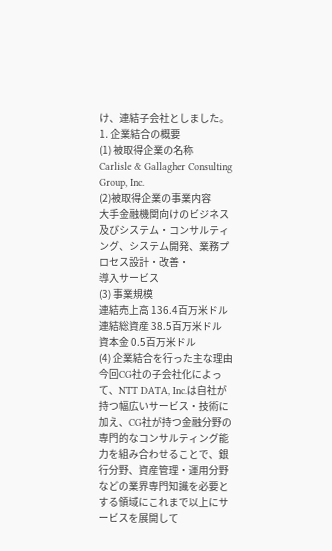け、連結子会社としました。
1. 企業結合の概要
(1) 被取得企業の名称
Carlisle & Gallagher Consulting Group, Inc.
(2)被取得企業の事業内容
大手金融機関向けのビジネス及びシステム・コンサルティング、システム開発、業務プロセス設計・改善・
導入サービス
(3) 事業規模
連結売上高 136.4百万米ドル
連結総資産 38.5百万米ドル
資本金 0.5百万米ドル
(4) 企業結合を行った主な理由
今回CG社の子会社化によって、NTT DATA, Inc.は自社が持つ幅広いサービス・技術に加え、CG社が持つ金融分野の専門的なコンサルティング能力を組み合わせることで、銀行分野、資産管理・運用分野などの業界専門知識を必要とする領域にこれまで以上にサービスを展開して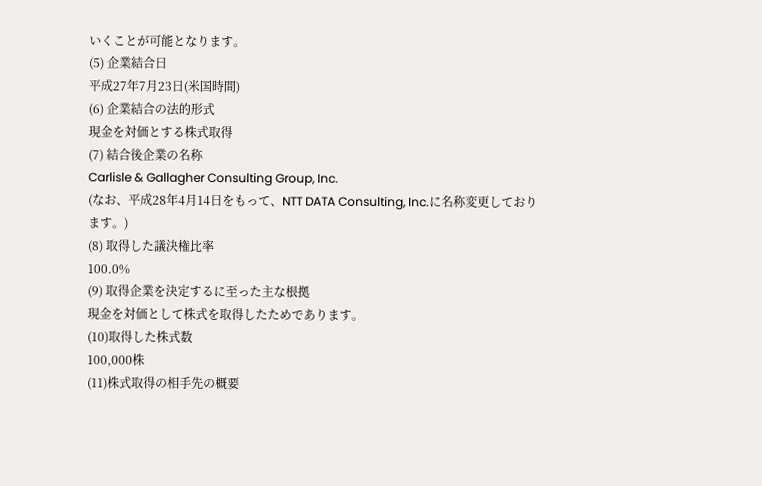いくことが可能となります。
(5) 企業結合日
平成27年7月23日(米国時間)
(6) 企業結合の法的形式
現金を対価とする株式取得
(7) 結合後企業の名称
Carlisle & Gallagher Consulting Group, Inc.
(なお、平成28年4月14日をもって、NTT DATA Consulting, Inc.に名称変更しております。)
(8) 取得した議決権比率
100.0%
(9) 取得企業を決定するに至った主な根拠
現金を対価として株式を取得したためであります。
(10)取得した株式数
100,000株
(11)株式取得の相手先の概要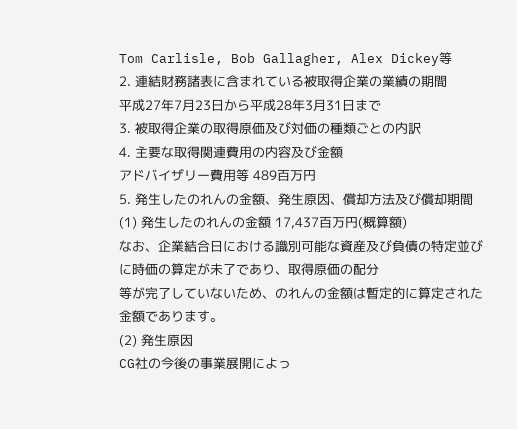Tom Carlisle, Bob Gallagher, Alex Dickey等
2. 連結財務諸表に含まれている被取得企業の業績の期間
平成27年7月23日から平成28年3月31日まで
3. 被取得企業の取得原価及び対価の種類ごとの内訳
4. 主要な取得関連費用の内容及び金額
アドバイザリー費用等 489百万円
5. 発生したのれんの金額、発生原因、償却方法及び償却期間
(1) 発生したのれんの金額 17,437百万円(概算額)
なお、企業結合日における識別可能な資産及び負債の特定並びに時価の算定が未了であり、取得原価の配分
等が完了していないため、のれんの金額は暫定的に算定された金額であります。
(2) 発生原因
CG社の今後の事業展開によっ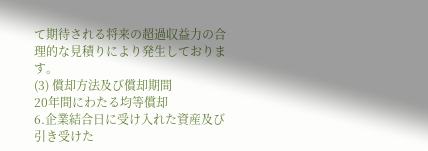て期待される将来の超過収益力の合理的な見積りにより発生しております。
(3) 償却方法及び償却期間
20年間にわたる均等償却
6.企業結合日に受け入れた資産及び引き受けた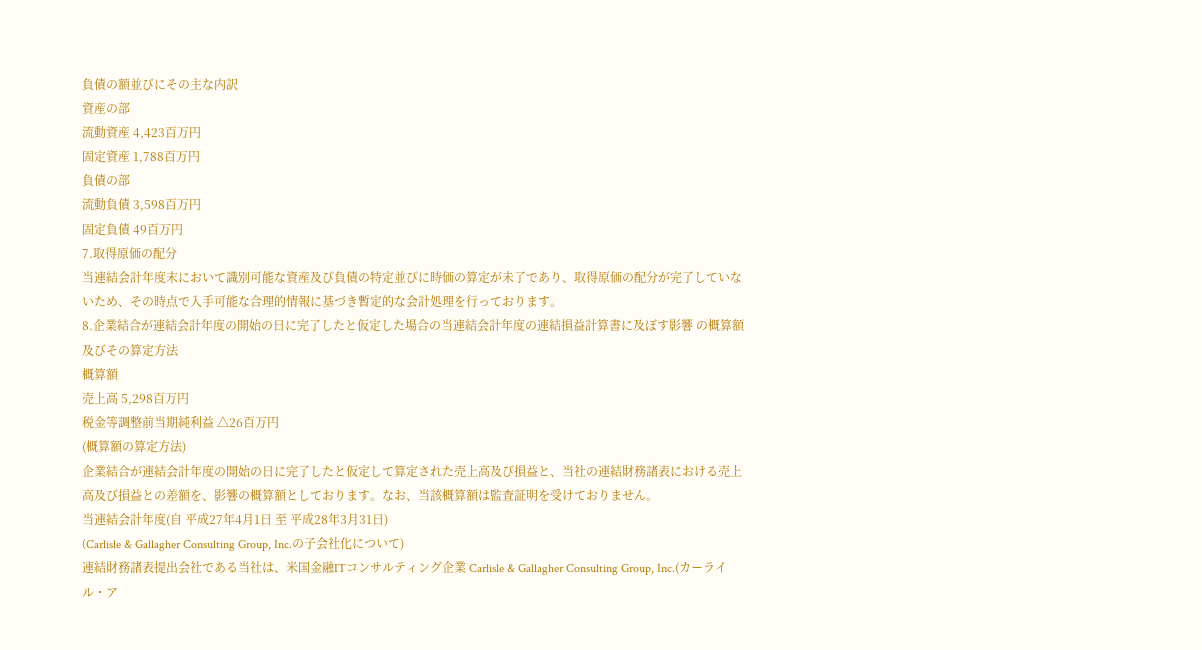負債の額並びにその主な内訳
資産の部
流動資産 4,423百万円
固定資産 1,788百万円
負債の部
流動負債 3,598百万円
固定負債 49百万円
7.取得原価の配分
当連結会計年度末において識別可能な資産及び負債の特定並びに時価の算定が未了であり、取得原価の配分が完了していないため、その時点で入手可能な合理的情報に基づき暫定的な会計処理を行っております。
8.企業結合が連結会計年度の開始の日に完了したと仮定した場合の当連結会計年度の連結損益計算書に及ぼす影響 の概算額及びその算定方法
概算額
売上高 5,298百万円
税金等調整前当期純利益 △26百万円
(概算額の算定方法)
企業結合が連結会計年度の開始の日に完了したと仮定して算定された売上高及び損益と、当社の連結財務諸表における売上高及び損益との差額を、影響の概算額としております。なお、当該概算額は監査証明を受けておりません。
当連結会計年度(自 平成27年4月1日 至 平成28年3月31日)
(Carlisle & Gallagher Consulting Group, Inc.の子会社化について)
連結財務諸表提出会社である当社は、米国金融ITコンサルティング企業 Carlisle & Gallagher Consulting Group, Inc.(カーライル・ア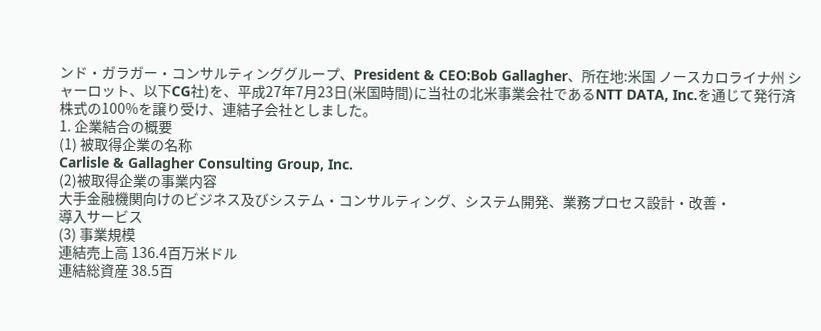ンド・ガラガー・コンサルティンググループ、President & CEO:Bob Gallagher、所在地:米国 ノースカロライナ州 シャーロット、以下CG社)を、平成27年7月23日(米国時間)に当社の北米事業会社であるNTT DATA, Inc.を通じて発行済株式の100%を譲り受け、連結子会社としました。
1. 企業結合の概要
(1) 被取得企業の名称
Carlisle & Gallagher Consulting Group, Inc.
(2)被取得企業の事業内容
大手金融機関向けのビジネス及びシステム・コンサルティング、システム開発、業務プロセス設計・改善・
導入サービス
(3) 事業規模
連結売上高 136.4百万米ドル
連結総資産 38.5百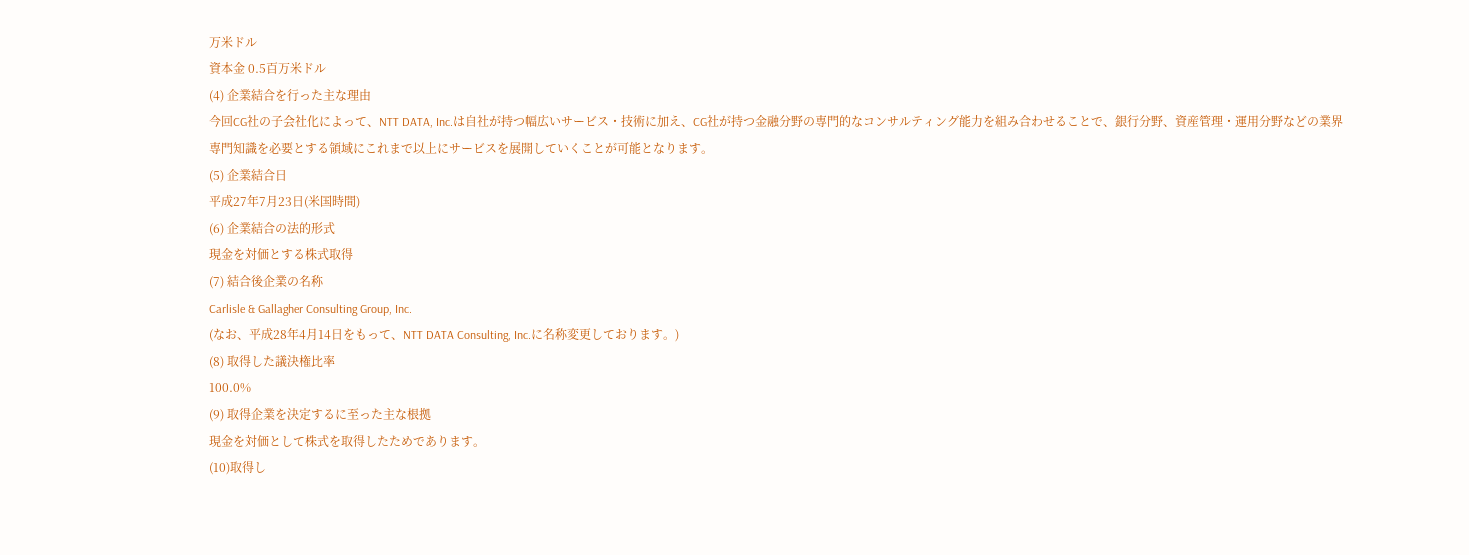万米ドル
資本金 0.5百万米ドル
(4) 企業結合を行った主な理由
今回CG社の子会社化によって、NTT DATA, Inc.は自社が持つ幅広いサービス・技術に加え、CG社が持つ金融分野の専門的なコンサルティング能力を組み合わせることで、銀行分野、資産管理・運用分野などの業界専門知識を必要とする領域にこれまで以上にサービスを展開していくことが可能となります。
(5) 企業結合日
平成27年7月23日(米国時間)
(6) 企業結合の法的形式
現金を対価とする株式取得
(7) 結合後企業の名称
Carlisle & Gallagher Consulting Group, Inc.
(なお、平成28年4月14日をもって、NTT DATA Consulting, Inc.に名称変更しております。)
(8) 取得した議決権比率
100.0%
(9) 取得企業を決定するに至った主な根拠
現金を対価として株式を取得したためであります。
(10)取得し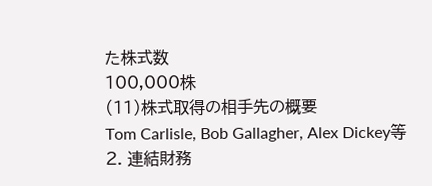た株式数
100,000株
(11)株式取得の相手先の概要
Tom Carlisle, Bob Gallagher, Alex Dickey等
2. 連結財務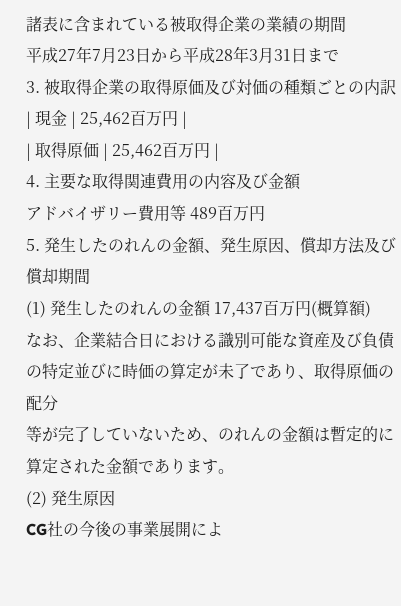諸表に含まれている被取得企業の業績の期間
平成27年7月23日から平成28年3月31日まで
3. 被取得企業の取得原価及び対価の種類ごとの内訳
| 現金 | 25,462百万円 |
| 取得原価 | 25,462百万円 |
4. 主要な取得関連費用の内容及び金額
アドバイザリー費用等 489百万円
5. 発生したのれんの金額、発生原因、償却方法及び償却期間
(1) 発生したのれんの金額 17,437百万円(概算額)
なお、企業結合日における識別可能な資産及び負債の特定並びに時価の算定が未了であり、取得原価の配分
等が完了していないため、のれんの金額は暫定的に算定された金額であります。
(2) 発生原因
CG社の今後の事業展開によ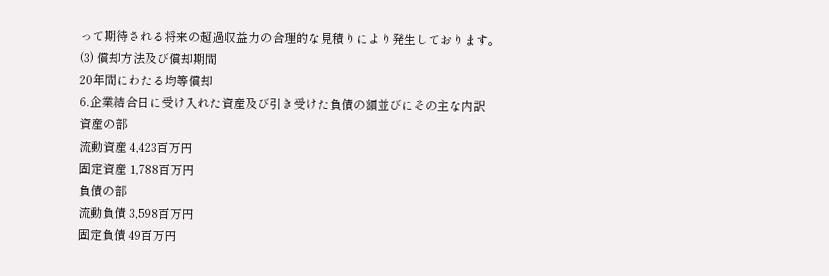って期待される将来の超過収益力の合理的な見積りにより発生しております。
(3) 償却方法及び償却期間
20年間にわたる均等償却
6.企業結合日に受け入れた資産及び引き受けた負債の額並びにその主な内訳
資産の部
流動資産 4,423百万円
固定資産 1,788百万円
負債の部
流動負債 3,598百万円
固定負債 49百万円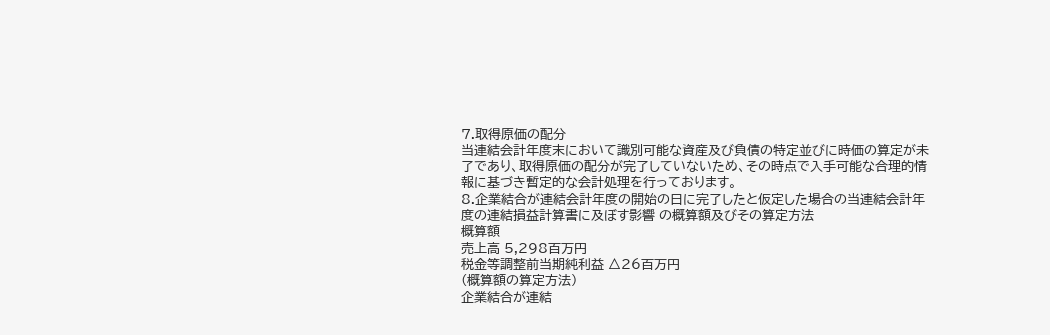7.取得原価の配分
当連結会計年度末において識別可能な資産及び負債の特定並びに時価の算定が未了であり、取得原価の配分が完了していないため、その時点で入手可能な合理的情報に基づき暫定的な会計処理を行っております。
8.企業結合が連結会計年度の開始の日に完了したと仮定した場合の当連結会計年度の連結損益計算書に及ぼす影響 の概算額及びその算定方法
概算額
売上高 5,298百万円
税金等調整前当期純利益 △26百万円
(概算額の算定方法)
企業結合が連結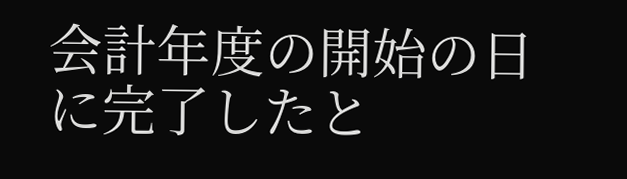会計年度の開始の日に完了したと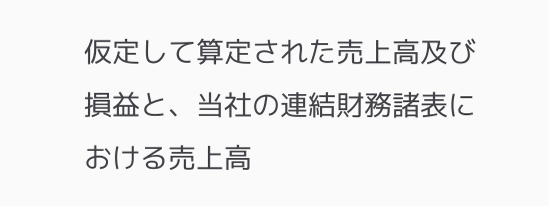仮定して算定された売上高及び損益と、当社の連結財務諸表における売上高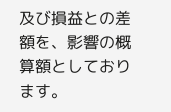及び損益との差額を、影響の概算額としております。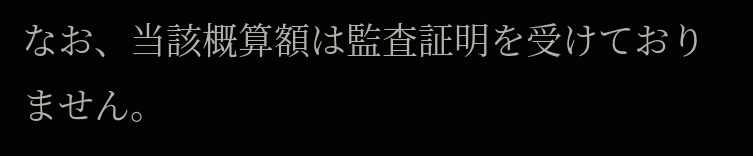なお、当該概算額は監査証明を受けておりません。